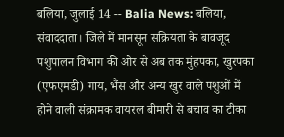बलिया, जुलाई 14 -- Balia News: बलिया, संवाददाता। जिले में मानसून सक्रियता के बावजूद पशुपालन विभाग की ओर से अब तक मुंहपका, खुरपका (एफएमडी) गाय, भैंस और अन्य खुर वाले पशुओं में होने वाली संक्रामक वायरल बीमारी से बचाव का टीका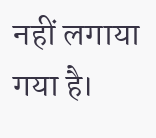नहीं लगाया गया है।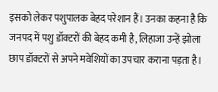इसको लेकर पशुपालक बेहद परेशान हैं। उनका कहना है कि जनपद में पशु डॉक्टरों की बेहद कमी है, लिहाजा उन्हें झोला छाप डॉक्टरों से अपने मवेशियों का उपचार कराना पड़ता है।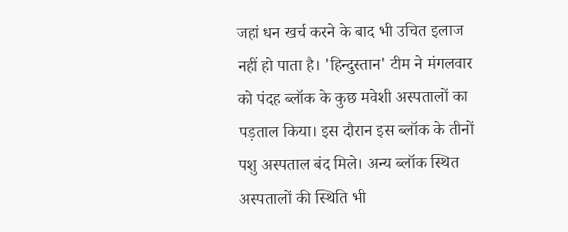जहां धन खर्च करने के बाद भी उचित इलाज नहीं हो पाता है। 'हिन्दुस्तान' टीम ने मंगलवार को पंदह ब्लॉक के कुछ मवेशी अस्पतालों का पड़ताल किया। इस दौरान इस ब्लॉक के तीनों पशु अस्पताल बंद मिले। अन्य ब्लॉक स्थित अस्पतालों की स्थिति भी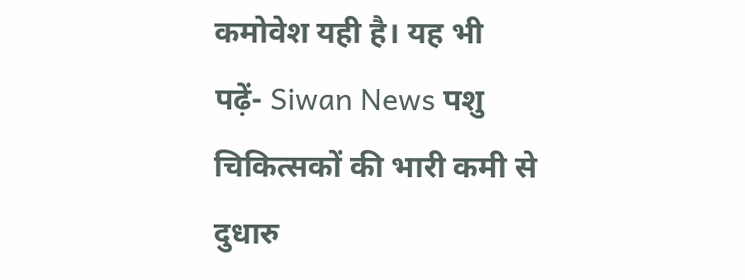कमोवेश यही है। यह भी पढ़ें- Siwan News पशु चिकित्सकों की भारी कमी से दुधारु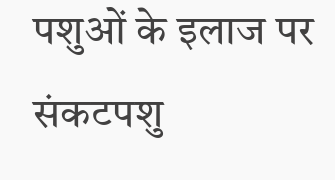पशुओं के इलाज पर संकटपशु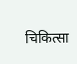चिकित्सा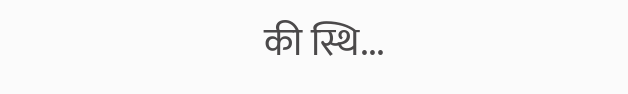की स्थि...